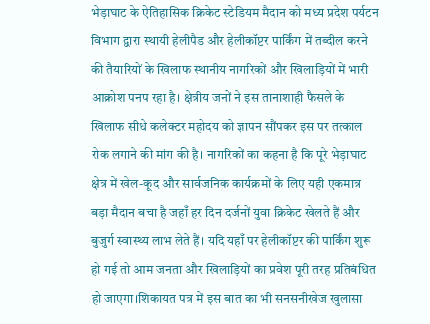भेड़ाघाट के ऐतिहासिक क्रिकेट स्टेडियम मैदान को मध्य प्रदेश पर्यटन विभाग द्वारा स्थायी हेलीपैड और हेलीकॉप्टर पार्किंग में तब्दील करने की तैयारियों के खिलाफ स्थानीय नागरिकों और खिलाड़ियों में भारी आक्रोश पनप रहा है। क्षेत्रीय जनों ने इस तानाशाही फैसले के खिलाफ सीधे कलेक्टर महोदय को ज्ञापन सौंपकर इस पर तत्काल रोक लगाने की मांग की है। नागरिकों का कहना है कि पूरे भेड़ाघाट क्षेत्र में खेल-कूद और सार्वजनिक कार्यक्रमों के लिए यही एकमात्र बड़ा मैदान बचा है जहाँ हर दिन दर्जनों युवा क्रिकेट खेलते हैं और बुजुर्ग स्वास्थ्य लाभ लेते हैं। यदि यहाँ पर हेलीकॉप्टर की पार्किंग शुरू हो गई तो आम जनता और खिलाड़ियों का प्रवेश पूरी तरह प्रतिबंधित हो जाएगा।शिकायत पत्र में इस बात का भी सनसनीखेज खुलासा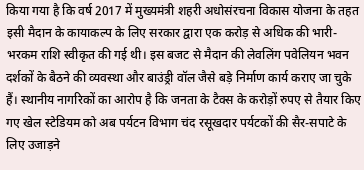किया गया है कि वर्ष 2017 में मुख्यमंत्री शहरी अधोसंरचना विकास योजना के तहत इसी मैदान के कायाकल्प के लिए सरकार द्वारा एक करोड़ से अधिक की भारी-भरकम राशि स्वीकृत की गई थी। इस बजट से मैदान की लेवलिंग पवेलियन भवन दर्शकों के बैठने की व्यवस्था और बाउंड्री वॉल जैसे बड़े निर्माण कार्य कराए जा चुके हैं। स्थानीय नागरिकों का आरोप है कि जनता के टैक्स के करोड़ों रुपए से तैयार किए गए खेल स्टेडियम को अब पर्यटन विभाग चंद रसूखदार पर्यटकों की सैर-सपाटे के लिए उजाड़ने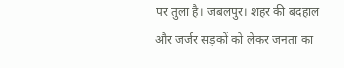पर तुला है। जबलपुर। शहर की बदहाल और जर्जर सड़कों को लेकर जनता का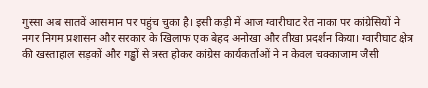गुस्सा अब सातवें आसमान पर पहुंच चुका है। इसी कड़ी में आज ग्वारीघाट रेत नाका पर कांग्रेसियों ने नगर निगम प्रशासन और सरकार के खिलाफ एक बेहद अनोखा और तीखा प्रदर्शन किया। ग्वारीघाट क्षेत्र की खस्ताहाल सड़कों और गड्ढों से त्रस्त होकर कांग्रेस कार्यकर्ताओं ने न केवल चक्काजाम जैसी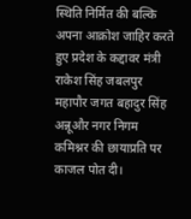स्थिति निर्मित की बल्कि अपना आक्रोश जाहिर करते हुए प्रदेश के कद्दावर मंत्री राकेश सिंह जबलपुर महापौर जगत बहादुर सिंह अन्नूऔर नगर निगम कमिश्नर की छायाप्रति पर काजल पोत दी।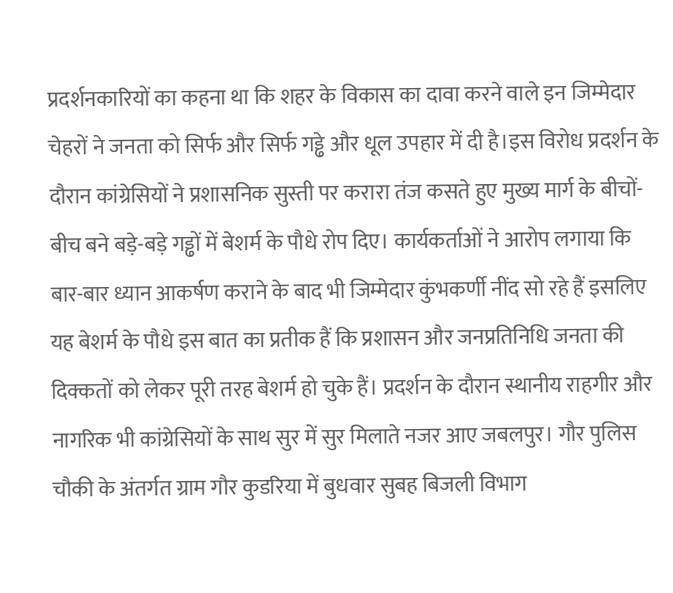प्रदर्शनकारियों का कहना था कि शहर के विकास का दावा करने वाले इन जिम्मेदार चेहरों ने जनता को सिर्फ और सिर्फ गड्ढे और धूल उपहार में दी है।इस विरोध प्रदर्शन के दौरान कांग्रेसियों ने प्रशासनिक सुस्ती पर करारा तंज कसते हुए मुख्य मार्ग के बीचों-बीच बने बड़े-बड़े गड्ढों में बेशर्म के पौधे रोप दिए। कार्यकर्ताओं ने आरोप लगाया कि बार-बार ध्यान आकर्षण कराने के बाद भी जिम्मेदार कुंभकर्णी नींद सो रहे हैं इसलिए यह बेशर्म के पौधे इस बात का प्रतीक हैं कि प्रशासन और जनप्रतिनिधि जनता की दिक्कतों को लेकर पूरी तरह बेशर्म हो चुके हैं। प्रदर्शन के दौरान स्थानीय राहगीर और नागरिक भी कांग्रेसियों के साथ सुर में सुर मिलाते नजर आए जबलपुर। गौर पुलिस चौकी के अंतर्गत ग्राम गौर कुडरिया में बुधवार सुबह बिजली विभाग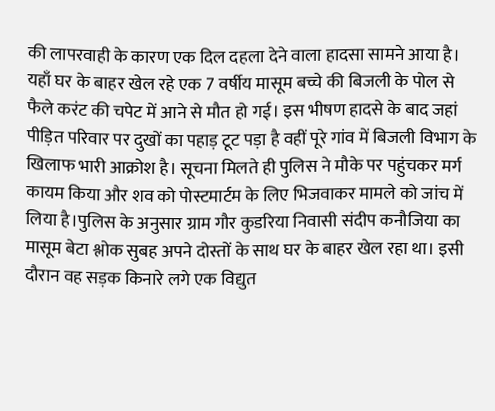की लापरवाही के कारण एक दिल दहला देने वाला हादसा सामने आया है। यहाँ घर के बाहर खेल रहे एक 7 वर्षीय मासूम बच्चे की बिजली के पोल से फैले करंट की चपेट में आने से मौत हो गई। इस भीषण हादसे के बाद जहां पीड़ित परिवार पर दुखों का पहाड़ टूट पड़ा है वहीं पूरे गांव में बिजली विभाग के खिलाफ भारी आक्रोश है। सूचना मिलते ही पुलिस ने मौके पर पहुंचकर मर्ग कायम किया और शव को पोस्टमार्टम के लिए भिजवाकर मामले को जांच में लिया है।पुलिस के अनुसार ग्राम गौर कुडरिया निवासी संदीप कनौजिया का मासूम बेटा श्लोक सुबह अपने दोस्तों के साथ घर के बाहर खेल रहा था। इसी दौरान वह सड़क किनारे लगे एक विद्युत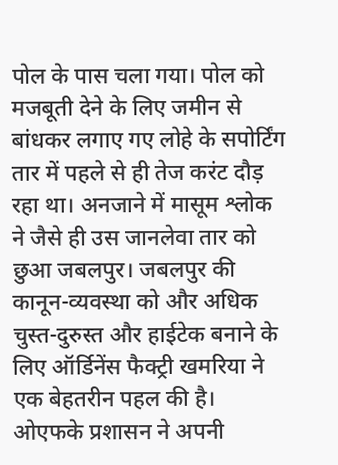पोल के पास चला गया। पोल को मजबूती देने के लिए जमीन से बांधकर लगाए गए लोहे के सपोर्टिंग तार में पहले से ही तेज करंट दौड़ रहा था। अनजाने में मासूम श्लोक ने जैसे ही उस जानलेवा तार को छुआ जबलपुर। जबलपुर की कानून-व्यवस्था को और अधिक चुस्त-दुरुस्त और हाईटेक बनाने के लिए ऑर्डिनेंस फैक्ट्री खमरिया ने एक बेहतरीन पहल की है। ओएफके प्रशासन ने अपनी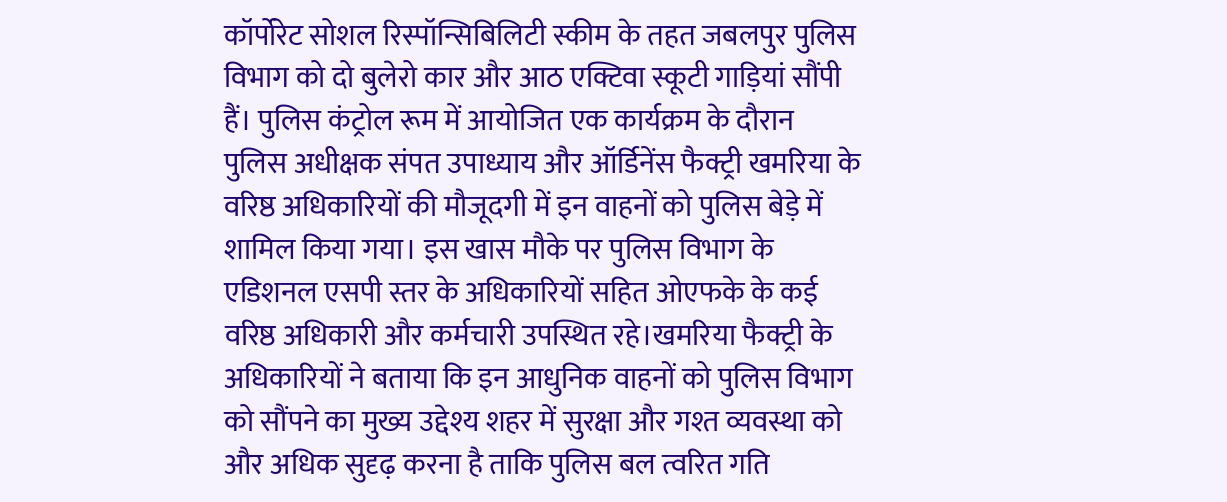कॉर्पोरेट सोशल रिस्पॉन्सिबिलिटी स्कीम के तहत जबलपुर पुलिस विभाग को दो बुलेरो कार और आठ एक्टिवा स्कूटी गाड़ियां सौंपी हैं। पुलिस कंट्रोल रूम में आयोजित एक कार्यक्रम के दौरान पुलिस अधीक्षक संपत उपाध्याय और ऑर्डिनेंस फैक्ट्री खमरिया के वरिष्ठ अधिकारियों की मौजूदगी में इन वाहनों को पुलिस बेड़े में शामिल किया गया। इस खास मौके पर पुलिस विभाग के एडिशनल एसपी स्तर के अधिकारियों सहित ओएफके के कई वरिष्ठ अधिकारी और कर्मचारी उपस्थित रहे।खमरिया फैक्ट्री के अधिकारियों ने बताया कि इन आधुनिक वाहनों को पुलिस विभाग को सौंपने का मुख्य उद्देश्य शहर में सुरक्षा और गश्त व्यवस्था को और अधिक सुदृढ़ करना है ताकि पुलिस बल त्वरित गति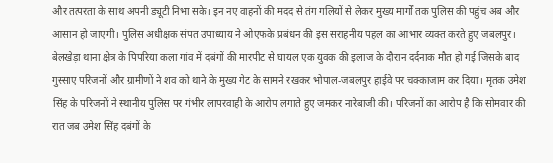और तत्परता के साथ अपनी ड्यूटी निभा सके। इन नए वाहनों की मदद से तंग गलियों से लेकर मुख्य मार्गों तक पुलिस की पहुंच अब और आसान हो जाएगी। पुलिस अधीक्षक संपत उपाध्याय ने ओएफके प्रबंधन की इस सराहनीय पहल का आभार व्यक्त करते हुए जबलपुर। बेलखेड़ा थाना क्षेत्र के पिपरिया कला गांव में दबंगों की मारपीट से घायल एक युवक की इलाज के दौरान दर्दनाक मौत हो गई जिसके बाद गुस्साए परिजनों और ग्रामीणों ने शव को थाने के मुख्य गेट के सामने रखकर भोपाल-जबलपुर हाईवे पर चक्काजाम कर दिया। मृतक उमेश सिंह के परिजनों ने स्थानीय पुलिस पर गंभीर लापरवाही के आरोप लगाते हुए जमकर नारेबाजी की। परिजनों का आरोप है कि सोमवार की रात जब उमेश सिंह दबंगों के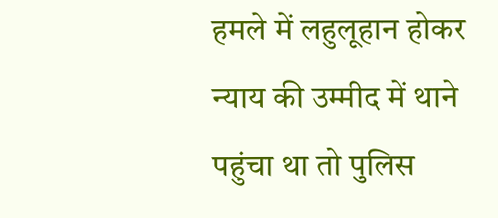हमले में लहुलूहान होकर न्याय की उम्मीद में थाने पहुंचा था तो पुलिस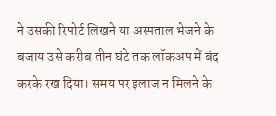ने उसकी रिपोर्ट लिखने या अस्पताल भेजने के बजाय उसे करीब तीन घंटे तक लॉकअप में बंद करके रख दिया। समय पर इलाज न मिलने के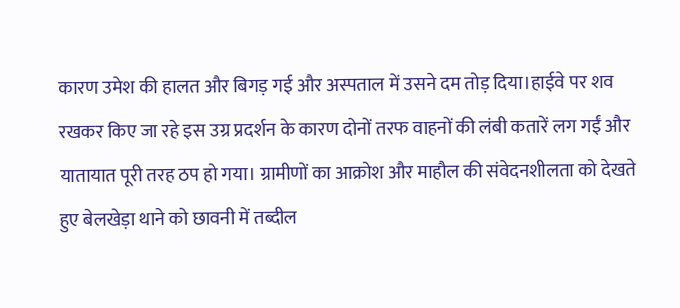कारण उमेश की हालत और बिगड़ गई और अस्पताल में उसने दम तोड़ दिया।हाईवे पर शव रखकर किए जा रहे इस उग्र प्रदर्शन के कारण दोनों तरफ वाहनों की लंबी कतारें लग गईं और यातायात पूरी तरह ठप हो गया। ग्रामीणों का आक्रोश और माहौल की संवेदनशीलता को देखते हुए बेलखेड़ा थाने को छावनी में तब्दील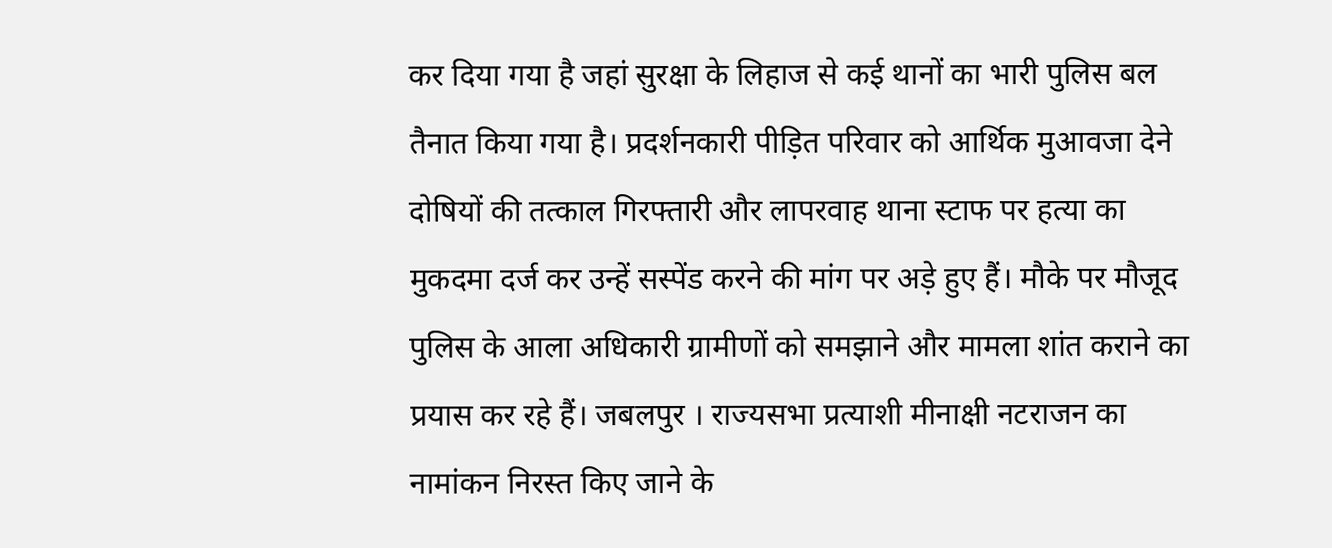कर दिया गया है जहां सुरक्षा के लिहाज से कई थानों का भारी पुलिस बल तैनात किया गया है। प्रदर्शनकारी पीड़ित परिवार को आर्थिक मुआवजा देने दोषियों की तत्काल गिरफ्तारी और लापरवाह थाना स्टाफ पर हत्या का मुकदमा दर्ज कर उन्हें सस्पेंड करने की मांग पर अड़े हुए हैं। मौके पर मौजूद पुलिस के आला अधिकारी ग्रामीणों को समझाने और मामला शांत कराने का प्रयास कर रहे हैं। जबलपुर । राज्यसभा प्रत्याशी मीनाक्षी नटराजन का नामांकन निरस्त किए जाने के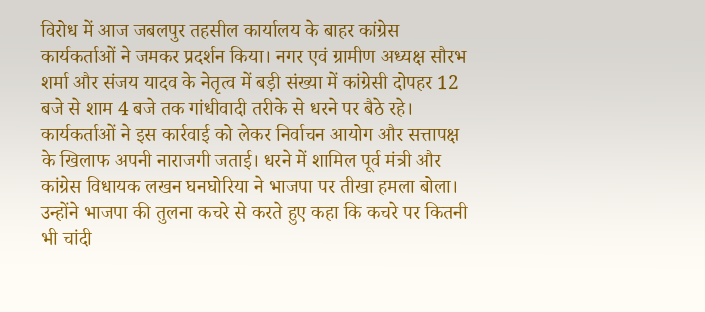विरोध में आज जबलपुर तहसील कार्यालय के बाहर कांग्रेस कार्यकर्ताओं ने जमकर प्रदर्शन किया। नगर एवं ग्रामीण अध्यक्ष सौरभ शर्मा और संजय यादव के नेतृत्व में बड़ी संख्या में कांग्रेसी दोपहर 12 बजे से शाम 4 बजे तक गांधीवादी तरीके से धरने पर बैठे रहे। कार्यकर्ताओं ने इस कार्रवाई को लेकर निर्वाचन आयोग और सत्तापक्ष के खिलाफ अपनी नाराजगी जताई। धरने में शामिल पूर्व मंत्री और कांग्रेस विधायक लखन घनघोरिया ने भाजपा पर तीखा हमला बोला। उन्होंने भाजपा की तुलना कचरे से करते हुए कहा कि कचरे पर कितनी भी चांदी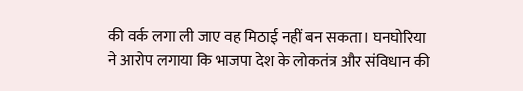की वर्क लगा ली जाए वह मिठाई नहीं बन सकता। घनघोरिया ने आरोप लगाया कि भाजपा देश के लोकतंत्र और संविधान की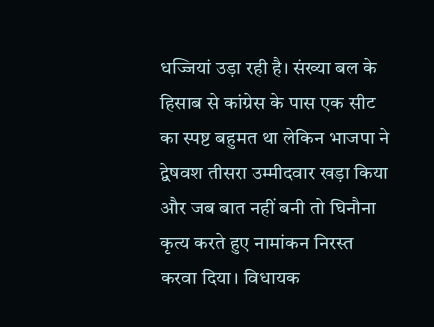धज्जियां उड़ा रही है। संख्या बल के हिसाब से कांग्रेस के पास एक सीट का स्पष्ट बहुमत था लेकिन भाजपा ने द्वेषवश तीसरा उम्मीदवार खड़ा किया और जब बात नहीं बनी तो घिनौना कृत्य करते हुए नामांकन निरस्त करवा दिया। विधायक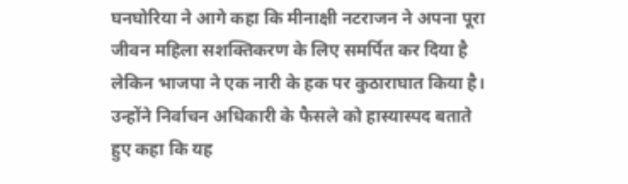घनघोरिया ने आगे कहा कि मीनाक्षी नटराजन ने अपना पूरा जीवन महिला सशक्तिकरण के लिए समर्पित कर दिया है लेकिन भाजपा ने एक नारी के हक पर कुठाराघात किया है। उन्होंने निर्वाचन अधिकारी के फैसले को हास्यास्पद बताते हुए कहा कि यह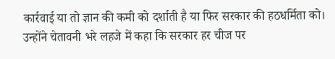कार्रवाई या तो ज्ञान की कमी को दर्शाती है या फिर सरकार की हठधर्मिता को। उन्होंने चेतावनी भरे लहजे में कहा कि सरकार हर चीज पर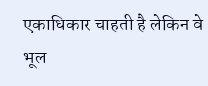एकाधिकार चाहती है लेकिन वे भूल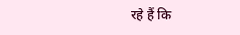रहे हैं कि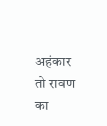अहंकार तो रावण का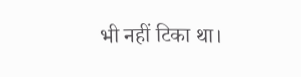भी नहीं टिका था।